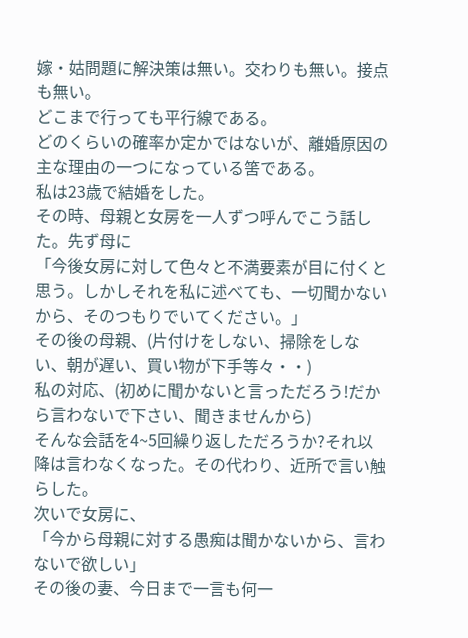嫁・姑問題に解決策は無い。交わりも無い。接点も無い。
どこまで行っても平行線である。
どのくらいの確率か定かではないが、離婚原因の主な理由の一つになっている筈である。
私は23歳で結婚をした。
その時、母親と女房を一人ずつ呼んでこう話した。先ず母に
「今後女房に対して色々と不満要素が目に付くと思う。しかしそれを私に述べても、一切聞かないから、そのつもりでいてください。」
その後の母親、(片付けをしない、掃除をしない、朝が遅い、買い物が下手等々・・)
私の対応、(初めに聞かないと言っただろう!だから言わないで下さい、聞きませんから)
そんな会話を4~5回繰り返しただろうか?それ以降は言わなくなった。その代わり、近所で言い触らした。
次いで女房に、
「今から母親に対する愚痴は聞かないから、言わないで欲しい」
その後の妻、今日まで一言も何一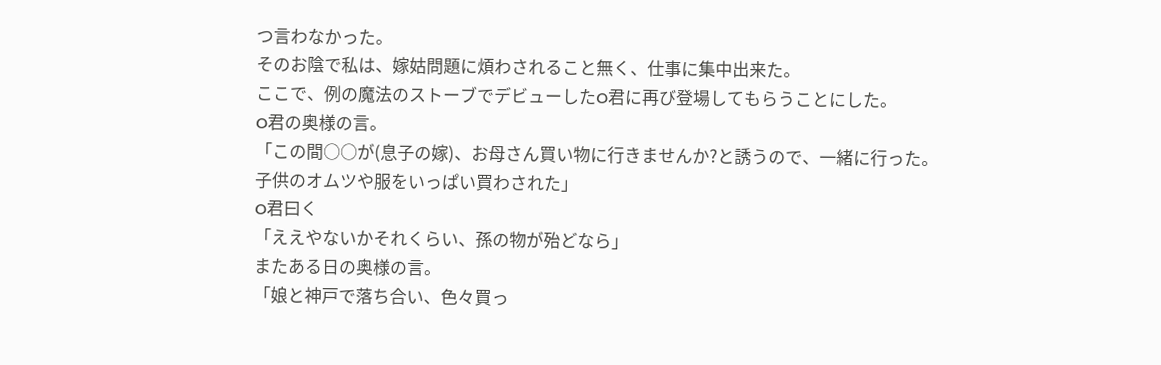つ言わなかった。
そのお陰で私は、嫁姑問題に煩わされること無く、仕事に集中出来た。
ここで、例の魔法のストーブでデビューしたO君に再び登場してもらうことにした。
O君の奥様の言。
「この間○○が(息子の嫁)、お母さん買い物に行きませんか?と誘うので、一緒に行った。子供のオムツや服をいっぱい買わされた」
O君曰く
「ええやないかそれくらい、孫の物が殆どなら」
またある日の奥様の言。
「娘と神戸で落ち合い、色々買っ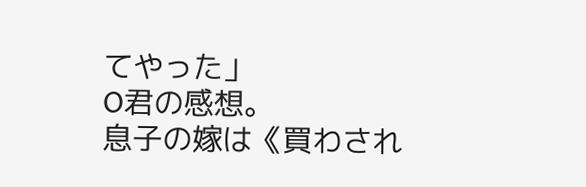てやった」
O君の感想。
息子の嫁は《買わされ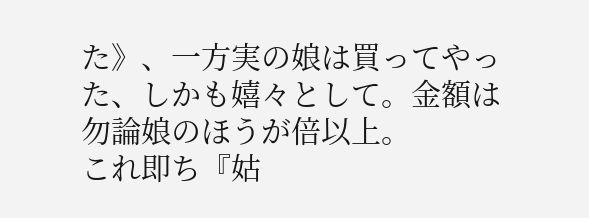た》、一方実の娘は買ってやった、しかも嬉々として。金額は勿論娘のほうが倍以上。
これ即ち『姑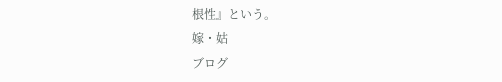根性』という。
嫁・姑
ブログ